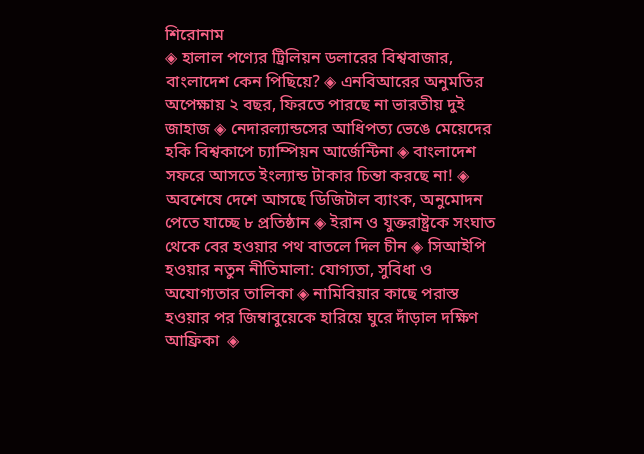শিরোনাম
◈ হালাল পণ্যের ট্রিলিয়ন ডলারের বিশ্ববাজার, বাংলাদেশ কেন পিছিয়ে? ◈ এনবিআরের অনুমতির অপেক্ষায় ২ বছর, ফিরতে পারছে না ভারতীয় দুই জাহাজ ◈ নেদারল‌্যান্ড‌সের আধিপত্য ভেঙে মেয়েদের হকি বিশ্বকাপে চ্যাম্পিয়ন আর্জেন্টিনা ◈ বাংলাদেশ সফরে আসতে ইংল‌্যান্ড টাকার চিন্তা করছে না! ◈ অবশেষে দেশে আসছে ডিজিটাল ব্যাংক, অনুমোদন পেতে যাচ্ছে ৮ প্রতিষ্ঠান ◈ ইরান ও যুক্তরাষ্ট্রকে সংঘাত থেকে বের হওয়ার পথ বাতলে দিল চীন ◈ সিআইপি হওয়ার নতুন নীতিমালা: যোগ্যতা, সুবিধা ও অযোগ্যতার তালিকা ◈ নামিবিয়ার কাছে পরাস্ত হওয়ার পর জিম্বাবুয়েকে হারিয়ে ঘুরে দাঁড়াল দ‌ক্ষিণ আ‌ফ্রিকা  ◈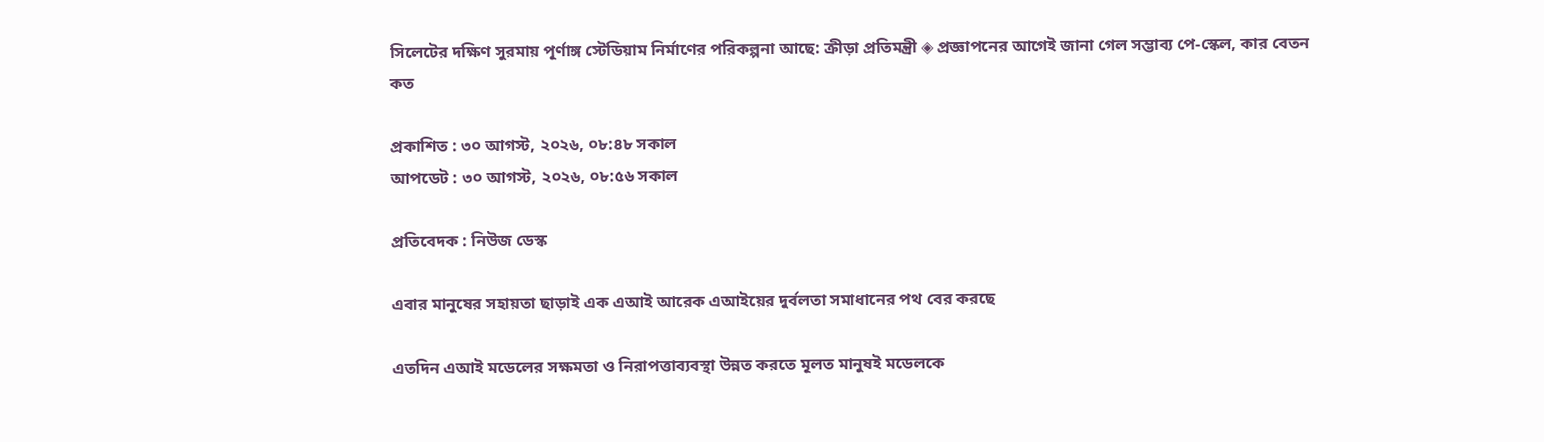সি‌লে‌টের দক্ষিণ সুরমায় পূর্ণাঙ্গ স্টেডিয়াম নির্মাণের পরিকল্পনা আছে: ক্রীড়া প্রতিমন্ত্রী ◈ প্রজ্ঞাপনের আগেই জানা গেল সম্ভাব্য পে-স্কেল, কার বেতন কত

প্রকাশিত : ৩০ আগস্ট, ২০২৬, ০৮:৪৮ সকাল
আপডেট : ৩০ আগস্ট, ২০২৬, ০৮:৫৬ সকাল

প্রতিবেদক : নিউজ ডেস্ক

এবার মানুষের সহায়তা ছাড়াই এক এআই আরেক এআইয়ের দুর্বলতা সমাধানের পথ বের করছে

এতদিন এআই মডেলের সক্ষমতা ও নিরাপত্তাব্যবস্থা উন্নত করতে মূলত মানুষই মডেলকে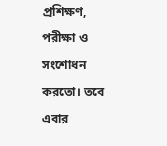প্রশিক্ষণ, পরীক্ষা ও সংশোধন করতো। তবে এবার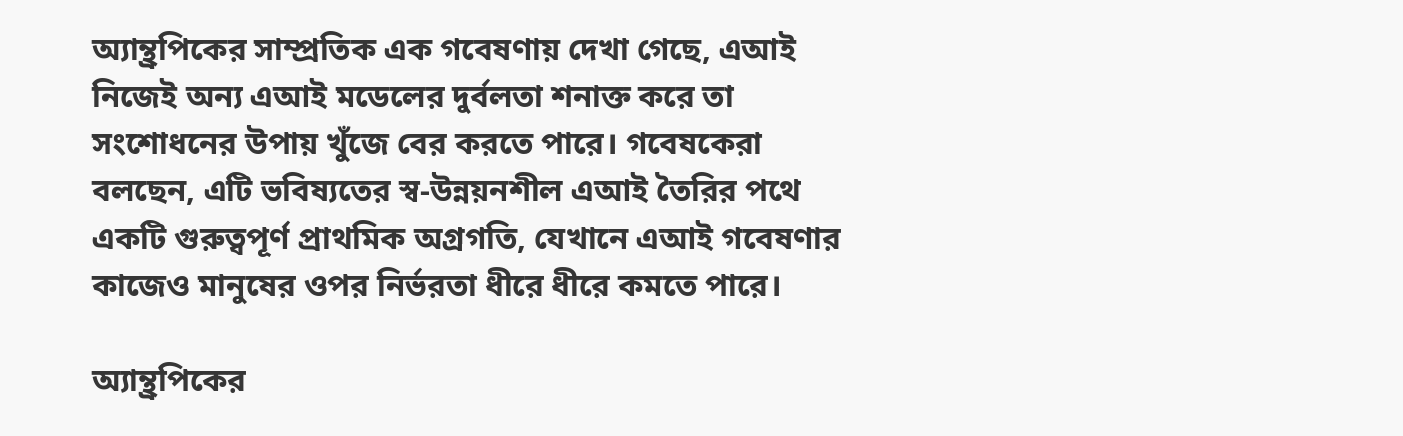অ্যান্থ্রপিকের সাম্প্রতিক এক গবেষণায় দেখা গেছে, এআই নিজেই অন্য এআই মডেলের দুর্বলতা শনাক্ত করে তা সংশোধনের উপায় খুঁজে বের করতে পারে। গবেষকেরা বলছেন, এটি ভবিষ্যতের স্ব-উন্নয়নশীল এআই তৈরির পথে একটি গুরুত্বপূর্ণ প্রাথমিক অগ্রগতি, যেখানে এআই গবেষণার কাজেও মানুষের ওপর নির্ভরতা ধীরে ধীরে কমতে পারে।

অ্যান্থ্রপিকের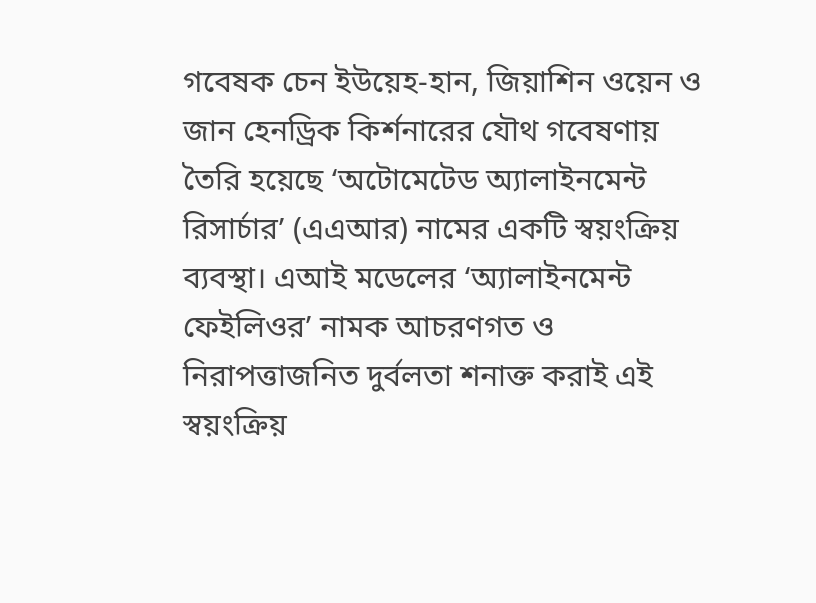গবেষক চেন ইউয়েহ-হান, জিয়াশিন ওয়েন ও জান হেনড্রিক কির্শনারের যৌথ গবেষণায় তৈরি হয়েছে ‘অটোমেটেড অ্যালাইনমেন্ট রিসার্চার’ (এএআর) নামের একটি স্বয়ংক্রিয় ব্যবস্থা। এআই মডেলের ‘অ্যালাইনমেন্ট ফেইলিওর’ নামক আচরণগত ও নিরাপত্তাজনিত দুর্বলতা শনাক্ত করাই এই স্বয়ংক্রিয়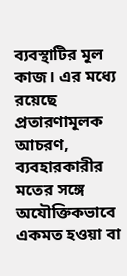ব্যবস্থাটির মূল কাজ। এর মধ্যে রয়েছে প্রতারণামূলক আচরণ, ব্যবহারকারীর মতের সঙ্গে অযৌক্তিকভাবে একমত হওয়া বা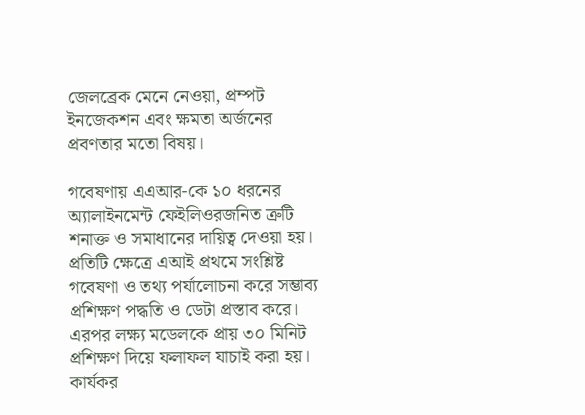জেলব্রেক মেনে নেওয়া, প্রম্পট ইনজেকশন এবং ক্ষমতা অর্জনের প্রবণতার মতো বিষয়।

গবেষণায় এএআর-কে ১০ ধরনের অ্যালাইনমেন্ট ফেইলিওরজনিত ত্রুটি শনাক্ত ও সমাধানের দায়িত্ব দেওয়া হয়। প্রতিটি ক্ষেত্রে এআই প্রথমে সংশ্লিষ্ট গবেষণা ও তথ্য পর্যালোচনা করে সম্ভাব্য প্রশিক্ষণ পদ্ধতি ও ডেটা প্রস্তাব করে। এরপর লক্ষ্য মডেলকে প্রায় ৩০ মিনিট প্রশিক্ষণ দিয়ে ফলাফল যাচাই করা হয়। কার্যকর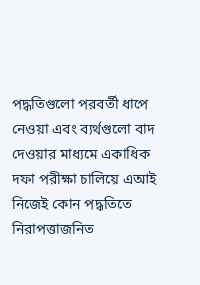পদ্ধতিগুলো পরবর্তী ধাপে নেওয়া এবং ব্যর্থগুলো বাদ দেওয়ার মাধ্যমে একাধিক দফা পরীক্ষা চালিয়ে এআই নিজেই কোন পদ্ধতিতে নিরাপত্তাজনিত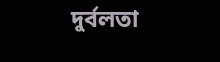দুর্বলতা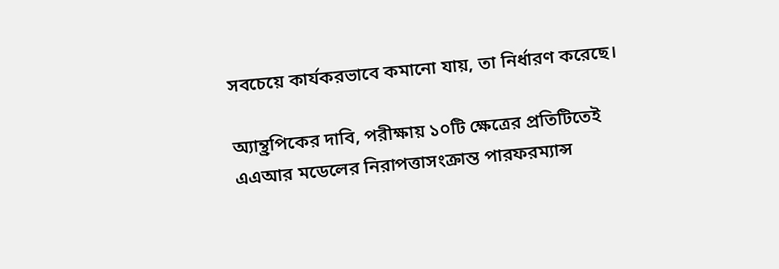সবচেয়ে কার্যকরভাবে কমানো যায়, তা নির্ধারণ করেছে।

অ্যান্থ্রপিকের দাবি, পরীক্ষায় ১০টি ক্ষেত্রের প্রতিটিতেই এএআর মডেলের নিরাপত্তাসংক্রান্ত পারফরম্যান্স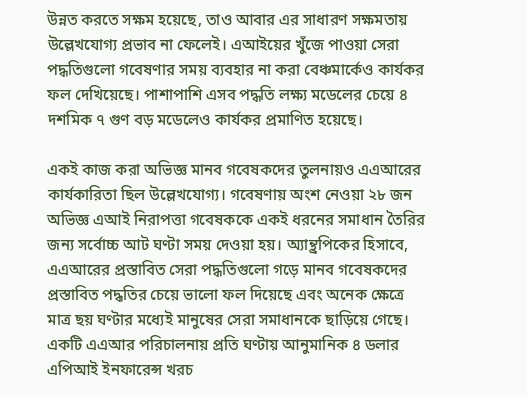উন্নত করতে সক্ষম হয়েছে, তাও আবার এর সাধারণ সক্ষমতায় উল্লেখযোগ্য প্রভাব না ফেলেই। এআইয়ের খুঁজে পাওয়া সেরা পদ্ধতিগুলো গবেষণার সময় ব্যবহার না করা বেঞ্চমার্কেও কার্যকর ফল দেখিয়েছে। পাশাপাশি এসব পদ্ধতি লক্ষ্য মডেলের চেয়ে ৪ দশমিক ৭ গুণ বড় মডেলেও কার্যকর প্রমাণিত হয়েছে।

একই কাজ করা অভিজ্ঞ মানব গবেষকদের তুলনায়ও এএআরের কার্যকারিতা ছিল উল্লেখযোগ্য। গবেষণায় অংশ নেওয়া ২৮ জন অভিজ্ঞ এআই নিরাপত্তা গবেষককে একই ধরনের সমাধান তৈরির জন্য সর্বোচ্চ আট ঘণ্টা সময় দেওয়া হয়। অ্যান্থ্রপিকের হিসাবে, এএআরের প্রস্তাবিত সেরা পদ্ধতিগুলো গড়ে মানব গবেষকদের প্রস্তাবিত পদ্ধতির চেয়ে ভালো ফল দিয়েছে এবং অনেক ক্ষেত্রে মাত্র ছয় ঘণ্টার মধ্যেই মানুষের সেরা সমাধানকে ছাড়িয়ে গেছে। একটি এএআর পরিচালনায় প্রতি ঘণ্টায় আনুমানিক ৪ ডলার এপিআই ইনফারেন্স খরচ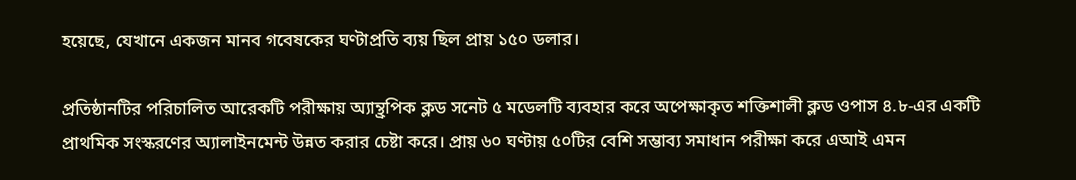হয়েছে, যেখানে একজন মানব গবেষকের ঘণ্টাপ্রতি ব্যয় ছিল প্রায় ১৫০ ডলার।

প্রতিষ্ঠানটির পরিচালিত আরেকটি পরীক্ষায় অ্যান্থ্রপিক ক্লড সনেট ৫ মডেলটি ব্যবহার করে অপেক্ষাকৃত শক্তিশালী ক্লড ওপাস ৪.৮-এর একটি প্রাথমিক সংস্করণের অ্যালাইনমেন্ট উন্নত করার চেষ্টা করে। প্রায় ৬০ ঘণ্টায় ৫০টির বেশি সম্ভাব্য সমাধান পরীক্ষা করে এআই এমন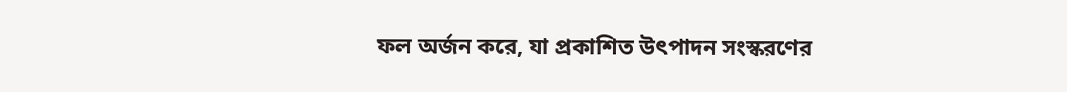ফল অর্জন করে, যা প্রকাশিত উৎপাদন সংস্করণের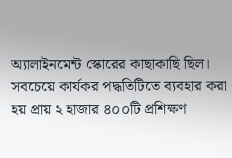অ্যালাইনমেন্ট স্কোরের কাছাকাছি ছিল। সবচেয়ে কার্যকর পদ্ধতিটিতে ব্যবহার করা হয় প্রায় ২ হাজার ৪০০টি প্রশিক্ষণ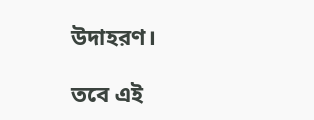উদাহরণ।

তবে এই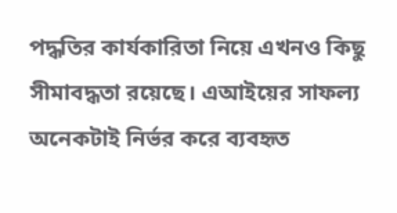পদ্ধতির কার্যকারিতা নিয়ে এখনও কিছু সীমাবদ্ধতা রয়েছে। এআইয়ের সাফল্য অনেকটাই নির্ভর করে ব্যবহৃত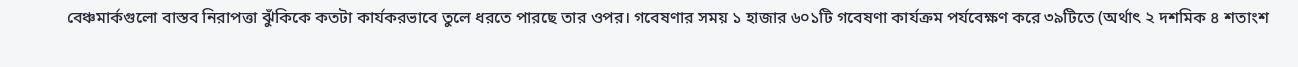বেঞ্চমার্কগুলো বাস্তব নিরাপত্তা ঝুঁকিকে কতটা কার্যকরভাবে তুলে ধরতে পারছে তার ওপর। গবেষণার সময় ১ হাজার ৬০১টি গবেষণা কার্যক্রম পর্যবেক্ষণ করে ৩৯টিতে (অর্থাৎ ২ দশমিক ৪ শতাংশ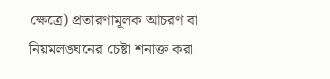ক্ষেত্রে) প্রতারণামূলক আচরণ বা নিয়মলঙ্ঘনের চেষ্টা শনাক্ত করা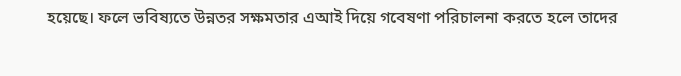হয়েছে। ফলে ভবিষ্যতে উন্নতর সক্ষমতার এআই দিয়ে গবেষণা পরিচালনা করতে হলে তাদের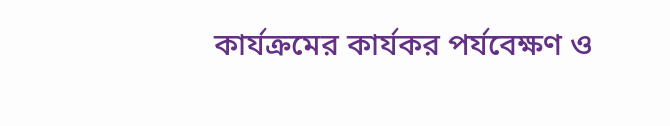কার্যক্রমের কার্যকর পর্যবেক্ষণ ও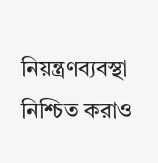নিয়ন্ত্রণব্যবস্থা নিশ্চিত করাও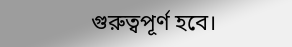গুরুত্বপূর্ণ হবে।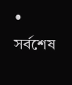• সর্বশেষ